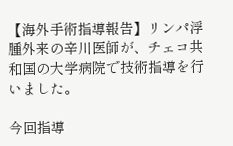【海外手術指導報告】リンパ浮腫外来の辛川医師が、チェコ共和国の大学病院で技術指導を行いました。

今回指導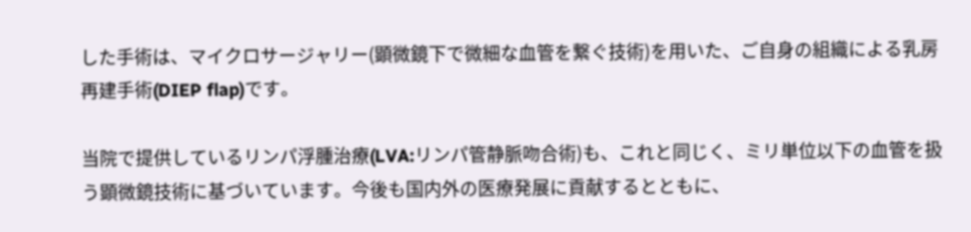した手術は、マイクロサージャリー(顕微鏡下で微細な血管を繋ぐ技術)を用いた、ご自身の組織による乳房再建手術(DIEP flap)です。

当院で提供しているリンパ浮腫治療(LVA:リンパ管静脈吻合術)も、これと同じく、ミリ単位以下の血管を扱う顕微鏡技術に基づいています。今後も国内外の医療発展に貢献するとともに、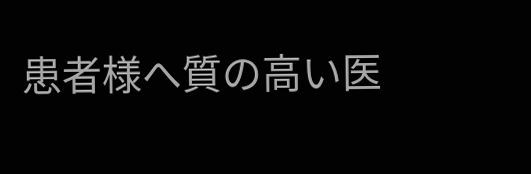患者様へ質の高い医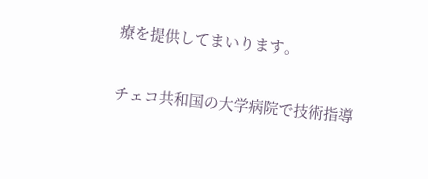療を提供してまいります。

チェコ共和国の大学病院で技術指導